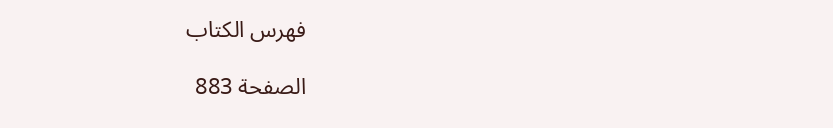فهرس الكتاب

الصفحة 883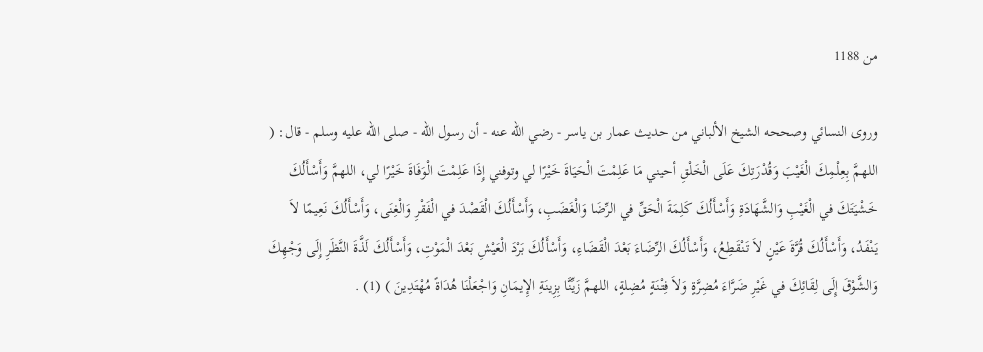من 1188

وروى النسائي وصححه الشيخ الألباني من حديث عمار بن ياسر - رضي الله عنه - أن رسول الله - صلى الله عليه وسلم - قال: ( اللهمَّ بِعِلْمِكَ الْغَيْبَ وَقُدْرَتِكَ عَلَى الْخَلْقِ أحيني مَا عَلِمْتَ الْحَيَاةَ خَيْرًا لي وتوفني إِذَا عَلِمْتَ الْوَفَاةَ خَيْرًا لي، اللهمَّ وَأَسْأَلُكَ خَشْيَتَكَ في الْغَيْبِ وَالشَّهَادَةِ وَأَسْأَلُكَ كَلِمَةَ الْحَقِّ في الرِّضَا وَالْغَضَبِ، وَأَسْأَلُكَ الْقَصْدَ في الْفَقْرِ وَالْغِنَى، وَأَسْأَلُكَ نَعِيمًا لاَ يَنْفَدُ، وَأَسْأَلُكَ قُرَّةَ عَيْنٍ لاَ تَنْقَطِعُ، وَأَسْأَلُكَ الرِّضَاءَ بَعْدَ الْقَضَاءِ، وَأَسْأَلُكَ بَرْدَ الْعَيْشِ بَعْدَ الْمَوْتِ، وَأَسْأَلُكَ لَذَّةَ النَّظَرِ إِلَى وَجْهِكَ وَالشَّوْقَ إِلَى لِقَائِكَ في غَيْرِ ضَرَّاءَ مُضِرَّةٍ وَلاَ فِتْنَةٍ مُضِلةٍ، اللهمَّ زَيِّنَّا بِزِينَةِ الإِيمَانِ وَاجْعَلْنَا هُدَاةً مُهْتَدِينَ ) (1) .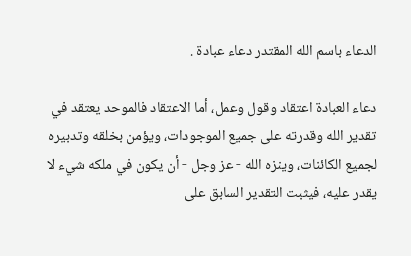الدعاء باسم الله المقتدر دعاء عبادة .

دعاء العبادة اعتقاد وقول وعمل، أما الاعتقاد فالموحد يعتقد في تقدير الله وقدرته على جميع الموجودات، ويؤمن بخلقه وتدبيره لجميع الكائنات، وينزه الله - عز وجل - أن يكون في ملكه شيء لا يقدر عليه، فيثبت التقدير السابق على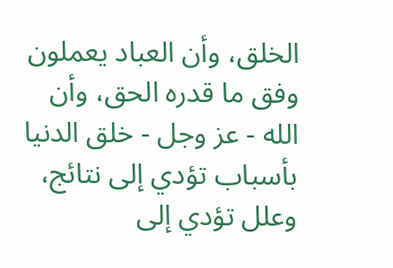الخلق، وأن العباد يعملون وفق ما قدره الحق، وأن الله - عز وجل - خلق الدنيا بأسباب تؤدي إلى نتائج، وعلل تؤدي إلى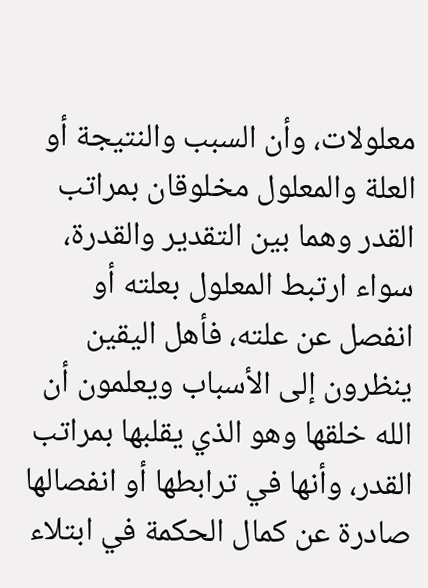معلولات، وأن السبب والنتيجة أو العلة والمعلول مخلوقان بمراتب القدر وهما بين التقدير والقدرة، سواء ارتبط المعلول بعلته أو انفصل عن علته، فأهل اليقين ينظرون إلى الأسباب ويعلمون أن الله خلقها وهو الذي يقلبها بمراتب القدر، وأنها في ترابطها أو انفصالها صادرة عن كمال الحكمة في ابتلاء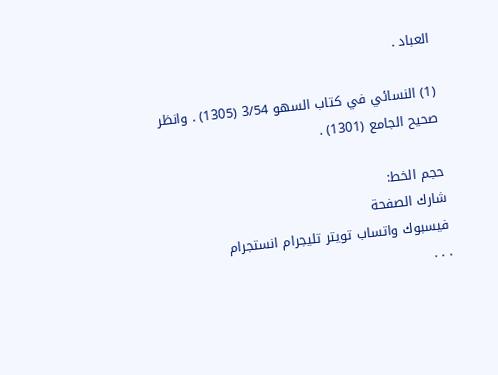العباد .

(1) النسائي في كتاب السهو 3/54 (1305) . وانظر صحيح الجامع (1301) .

حجم الخط:
شارك الصفحة
فيسبوك واتساب تويتر تليجرام انستجرام
. . .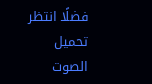فضلًا انتظر تحميل الصوت